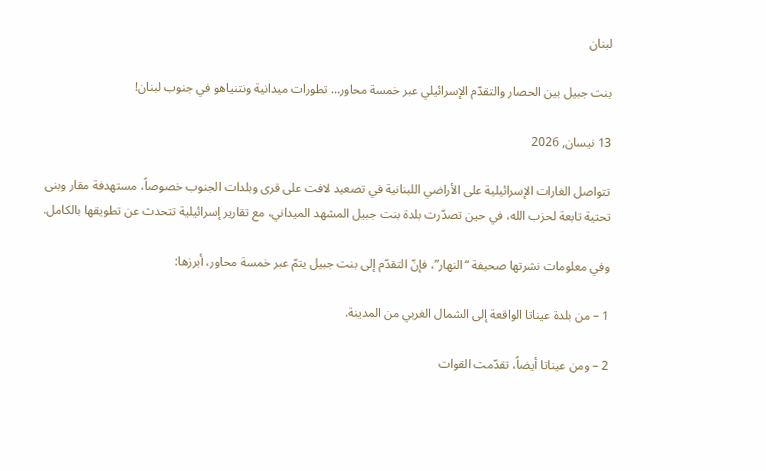لبنان

بنت جبيل بين الحصار والتقدّم الإسرائيلي عبر خمسة محاور… تطورات ميدانية ونتنياهو في جنوب لبنان!

13 نيسان, 2026

تتواصل الغارات الإسرائيلية على الأراضي اللبنانية في تصعيد لافت على قرى وبلدات الجنوب خصوصاً، مستهدفة مقار وبنى تحتية تابعة لحزب الله، في حين تصدّرت بلدة بنت جبيل المشهد الميداني، مع تقارير إسرائيلية تتحدث عن تطويقها بالكامل.

وفي معلومات نشرتها صحيفة “النهار”، فإنّ التقدّم إلى بنت جبيل يتمّ عبر خمسة محاور، أبرزها:

1 – من بلدة عيناتا الواقعة إلى الشمال الغربي من المدينة.

2 – ومن عيناتا أيضاً، تقدّمت القوات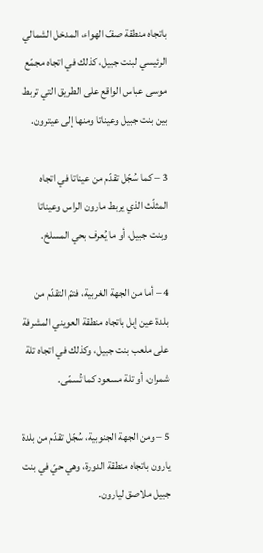باتجاه منطقة صفّ الهواء، المدخل الشمالي الرئيسي لبنت جبيل، كذلك في اتجاه مجمّع موسى عباس الواقع على الطريق التي تربط بين بنت جبيل وعيناتا ومنها إلى عيترون.

3 – كما سُجّل تقدّم من عيناتا في اتجاه المثلّث الذي يربط مارون الراس وعيناتا وبنت جبيل، أو ما يُعرف بحي المسلخ.

4 – أما من الجهة الغربية، فتمّ التقدّم من بلدة عين إبل باتجاه منطقة العويني المشرفة على ملعب بنت جبيل، وكذلك في اتجاه تلة شمران، أو تلة مسعود كما تُسمّى.

5 – ومن الجهة الجنوبية، سُجّل تقدّم من بلدة يارون باتجاه منطقة الدورة، وهي حيّ في بنت جبيل ملاصق ليارون.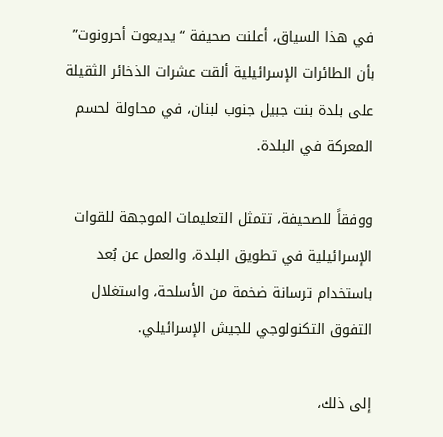في هذا السياق، أعلنت صحيفة “يديعوت أحرونوت” بأن الطائرات الإسرائيلية ألقت عشرات الذخائر الثقيلة على بلدة بنت جبيل جنوب لبنان، في محاولة لحسم المعركة في البلدة.

ووفقاً للصحيفة، تتمثل التعليمات الموجهة للقوات الإسرائيلية في تطويق البلدة، والعمل عن بُعد باستخدام ترسانة ضخمة من الأسلحة، واستغلال التفوق التكنولوجي للجيش الإسرائيلي.

إلى ذلك،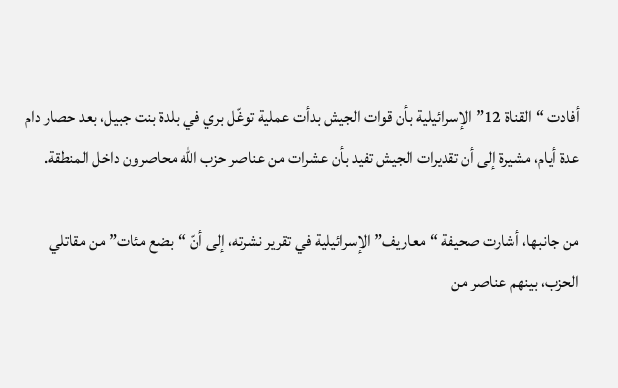أفادت “القناة 12” الإسرائيلية بأن قوات الجيش بدأت عملية توغّل بري في بلدة بنت جبيل، بعد حصار دام عدة أيام، مشيرة إلى أن تقديرات الجيش تفيد بأن عشرات من عناصر حزب الله محاصرون داخل المنطقة.

من جانبها، أشارت صحيفة “معاريف” الإسرائيلية في تقرير نشرته، إلى أنّ “بضع مئات” من مقاتلي الحزب، بينهم عناصر من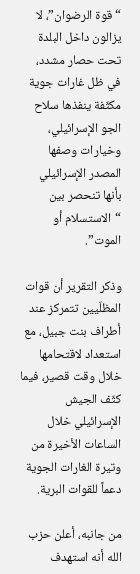“قوة الرضوان”، لا يزالون داخل البلدة تحت حصار مشدد، في ظل غارات جوية مكثّفة ينفذها سلاح الجو الإسرائيلي، وخيارات وصفها المصدر الإسرائيلي بأنها تنحصر بين “الاستسلام أو الموت”.

وذكر التقرير أن قوات المظلّيين تتمركز عند أطراف بنت جبيل، مع استعداد لاقتحامها خلال وقت قصير، فيما كثّف الجيش الإسرائيلي خلال الساعات الأخيرة من وتيرة الغارات الجوية دعماً للقوات البرية.

من جانبه، أعلن حزب الله أنه استهدف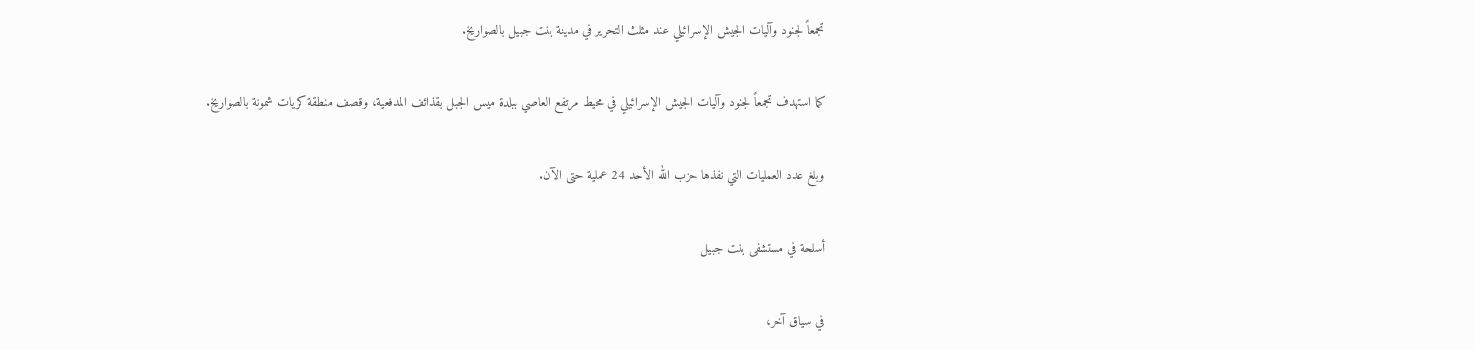تجمعاً لجنود وآليات الجيش الإسرائيلي عند مثلث التحرير في مدينة بنت جبيل بالصواريخ.

كما استهدف تجمعاً لجنود وآليات الجيش الإسرائيلي في محيط مرتفع العاصي ببلدة ميس الجبل بقذائف المدفعية، وقصف منطقة كريات شمونة بالصواريخ.

وبلغ عدد العمليات التي نفذها حزب الله الأحد 24 عملية حتى الآن.

أسلحة في مستشفى بنت جبيل

في سياق آخر،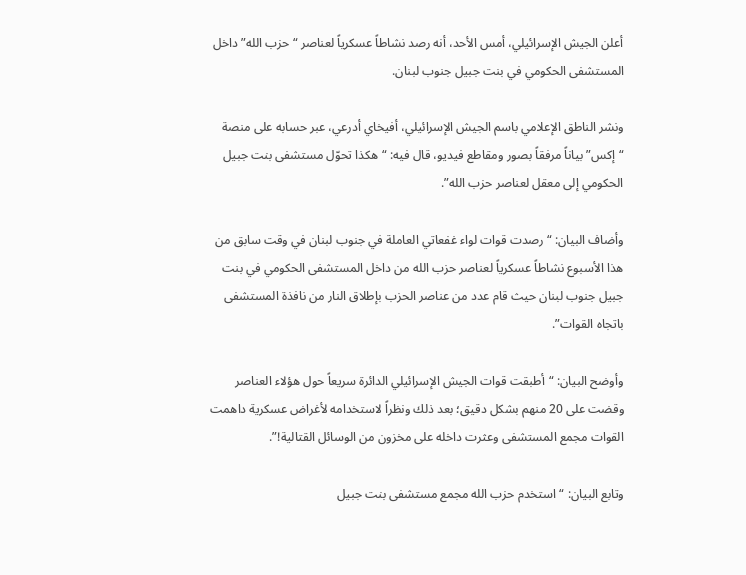أعلن الجيش الإسرائيلي، أمس الأحد، أنه رصد نشاطاً عسكرياً لعناصر “حزب الله” داخل المستشفى الحكومي في بنت جبيل جنوب لبنان.

ونشر الناطق الإعلامي باسم الجيش الإسرائيلي، أفيخاي أدرعي، عبر حسابه على منصة “إكس” بياناً مرفقاً بصور ومقاطع فيديو، قال فيه: “هكذا تحوّل مستشفى بنت جبيل الحكومي إلى معقل لعناصر حزب الله”.

وأضاف البيان: “رصدت قوات لواء غفعاتي العاملة في جنوب لبنان في وقت سابق من هذا الأسبوع نشاطاً عسكرياً لعناصر حزب الله من داخل المستشفى الحكومي في بنت جبيل جنوب لبنان حيث قام عدد من عناصر الحزب بإطلاق النار من نافذة المستشفى باتجاه القوات”.

وأوضح البيان: “أطبقت قوات الجيش الإسرائيلي الدائرة سريعاً حول هؤلاء العناصر وقضت على 20 منهم بشكل دقيق؛ بعد ذلك ونظراً لاستخدامه لأغراض عسكرية داهمت القوات مجمع المستشفى وعثرت داخله على مخزون من الوسائل القتالية!”.

وتابع البيان: “استخدم حزب الله مجمع مستشفى بنت جبيل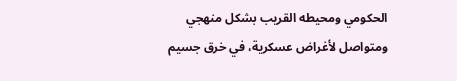الحكومي ومحيطه القريب بشكل منهجي ومتواصل لأغراض عسكرية، في خرق جسيم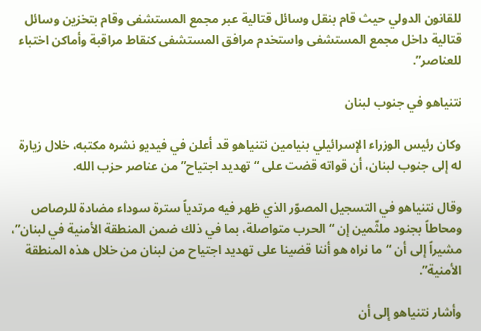للقانون الدولي حيث قام بنقل وسائل قتالية عبر مجمع المستشفى وقام بتخزين وسائل قتالية داخل مجمع المستشفى واستخدم مرافق المستشفى كنقاط مراقبة وأماكن اختباء للعناصر”.

نتنياهو في جنوب لبنان

وكان رئيس الوزراء الإسرائيلي بنيامين نتنياهو قد أعلن في فيديو نشره مكتبه، خلال زيارة له إلى جنوب لبنان، أن قواته قضت على “تهديد اجتياح” من عناصر حزب الله.

وقال نتنياهو في التسجيل المصوّر الذي ظهر فيه مرتدياً سترة سوداء مضادة للرصاص ومحاطاً بجنود ملثّمين إن “الحرب متواصلة، بما في ذلك ضمن المنطقة الأمنية في لبنان”، مشيراً إلى أن “ما نراه هو أننا قضينا على تهديد اجتياح من لبنان من خلال هذه المنطقة الأمنية”.

وأشار نتنياهو إلى أن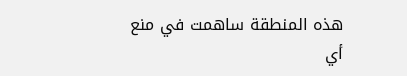هذه المنطقة ساهمت في منع أي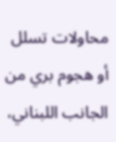محاولات تسلل أو هجوم بري من الجانب اللبناني،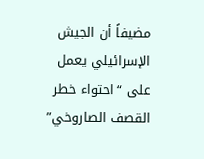مضيفاً أن الجيش الإسرائيلي يعمل على “احتواء خطر القصف الصاروخي”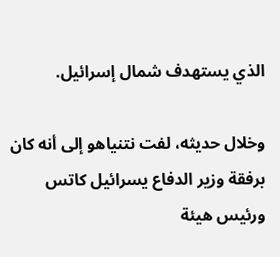الذي يستهدف شمال إسرائيل.

وخلال حديثه، لفت نتنياهو إلى أنه كان برفقة وزير الدفاع يسرائيل كاتس ورئيس هيئة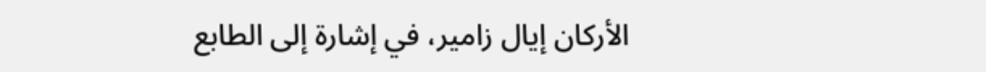الأركان إيال زامير، في إشارة إلى الطابع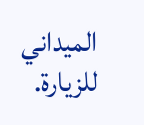الميداني للزيارة.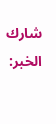شارك الخبر: